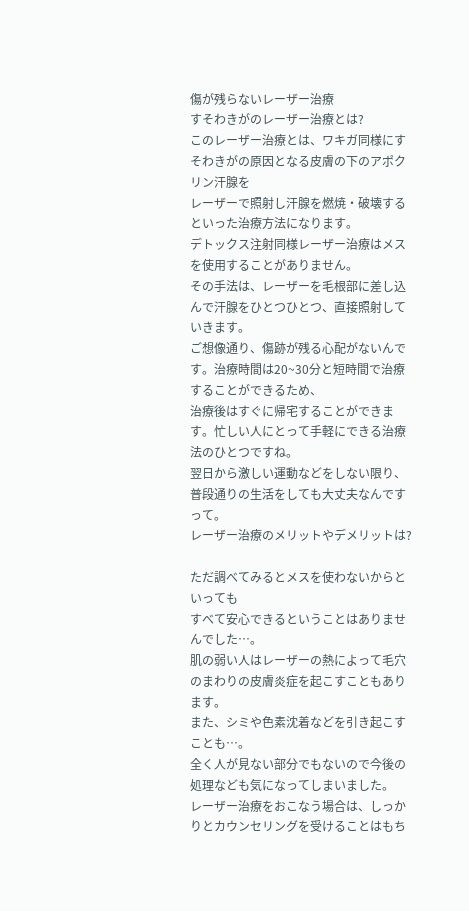傷が残らないレーザー治療
すそわきがのレーザー治療とは?
このレーザー治療とは、ワキガ同様にすそわきがの原因となる皮膚の下のアポクリン汗腺を
レーザーで照射し汗腺を燃焼・破壊するといった治療方法になります。
デトックス注射同様レーザー治療はメスを使用することがありません。
その手法は、レーザーを毛根部に差し込んで汗腺をひとつひとつ、直接照射していきます。
ご想像通り、傷跡が残る心配がないんです。治療時間は20~30分と短時間で治療することができるため、
治療後はすぐに帰宅することができます。忙しい人にとって手軽にできる治療法のひとつですね。
翌日から激しい運動などをしない限り、普段通りの生活をしても大丈夫なんですって。
レーザー治療のメリットやデメリットは?

ただ調べてみるとメスを使わないからといっても
すべて安心できるということはありませんでした…。
肌の弱い人はレーザーの熱によって毛穴のまわりの皮膚炎症を起こすこともあります。
また、シミや色素沈着などを引き起こすことも…。
全く人が見ない部分でもないので今後の処理なども気になってしまいました。
レーザー治療をおこなう場合は、しっかりとカウンセリングを受けることはもち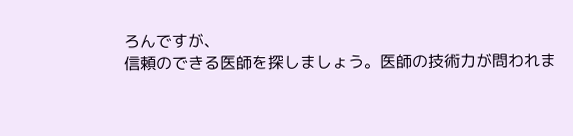ろんですが、
信頼のできる医師を探しましょう。医師の技術力が問われま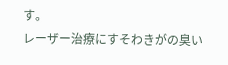す。
レーザー治療にすそわきがの臭い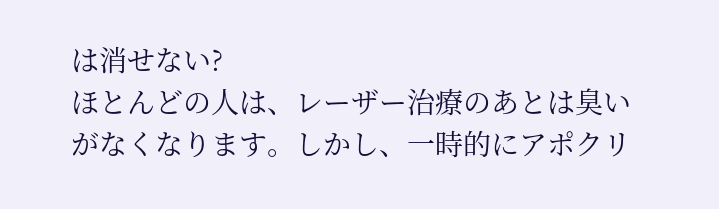は消せない?
ほとんどの人は、レーザー治療のあとは臭いがなくなります。しかし、一時的にアポクリ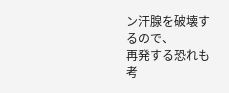ン汗腺を破壊するので、
再発する恐れも考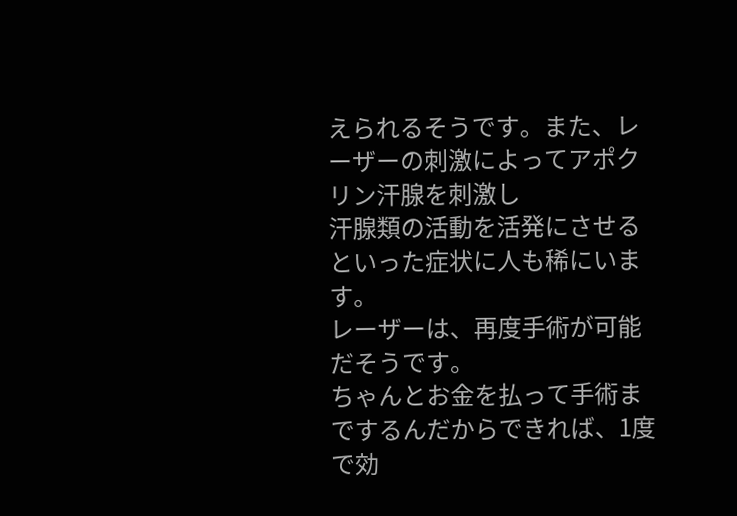えられるそうです。また、レーザーの刺激によってアポクリン汗腺を刺激し
汗腺類の活動を活発にさせるといった症状に人も稀にいます。
レーザーは、再度手術が可能だそうです。
ちゃんとお金を払って手術までするんだからできれば、1度で効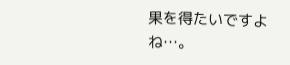果を得たいですよね…。